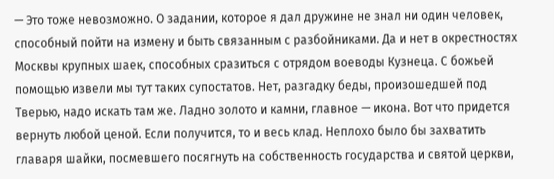— Это тоже невозможно. О задании, которое я дал дружине не знал ни один человек, способный пойти на измену и быть связанным с разбойниками. Да и нет в окрестностях Москвы крупных шаек, способных сразиться с отрядом воеводы Кузнеца. С божьей помощью извели мы тут таких супостатов. Нет, разгадку беды, произошедшей под Тверью, надо искать там же. Ладно золото и камни, главное — икона. Вот что придется вернуть любой ценой. Если получится, то и весь клад. Неплохо было бы захватить главаря шайки, посмевшего посягнуть на собственность государства и святой церкви,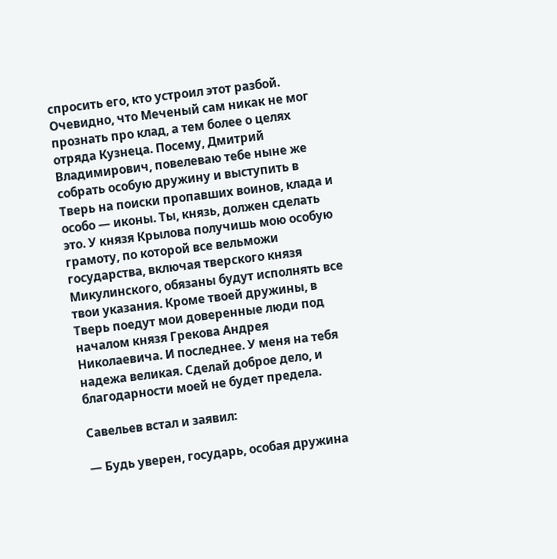спросить его, кто устроил этот разбой. Очевидно, что Меченый сам никак не мог прознать про клад, а тем более о целях отряда Кузнеца. Посему, Дмитрий Владимирович, повелеваю тебе ныне же собрать особую дружину и выступить в Тверь на поиски пропавших воинов, клада и особо — иконы. Ты, князь, должен сделать это. У князя Крылова получишь мою особую грамоту, по которой все вельможи государства, включая тверского князя Микулинского, обязаны будут исполнять все твои указания. Кроме твоей дружины, в Тверь поедут мои доверенные люди под началом князя Грекова Андрея Николаевича. И последнее. У меня на тебя надежа великая. Сделай доброе дело, и благодарности моей не будет предела.

Савельев встал и заявил:

— Будь уверен, государь, особая дружина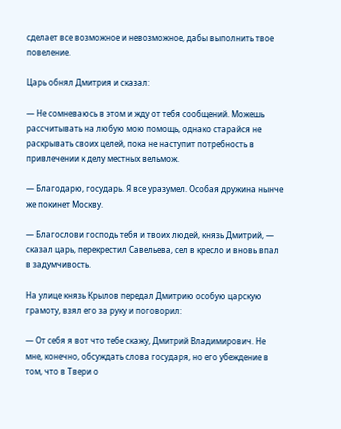сделает все возможное и невозможное, дабы выполнить твое повеление.

Царь обнял Дмитрия и сказал:

— Не сомневаюсь в этом и жду от тебя сообщений. Можешь рассчитывать на любую мою помощь, однако старайся не раскрывать своих целей, пока не наступит потребность в привлечении к делу местных вельмож.

— Благодарю, государь. Я все уразумел. Особая дружина нынче же покинет Москву.

— Благослови господь тебя и твоих людей, князь Дмитрий, — сказал царь, перекрестил Савельева, сел в кресло и вновь впал в задумчивость.

На улице князь Крылов передал Дмитрию особую царскую грамоту, взял его за руку и поговорил:

— От себя я вот что тебе скажу, Дмитрий Владимирович. Не мне, конечно, обсуждать слова государя, но его убеждение в том, что в Твери о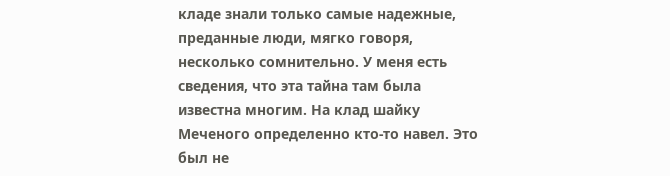кладе знали только самые надежные, преданные люди, мягко говоря, несколько сомнительно. У меня есть сведения, что эта тайна там была известна многим. На клад шайку Меченого определенно кто-то навел. Это был не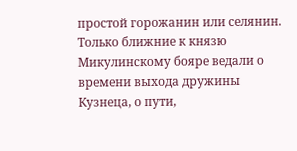простой горожанин или селянин. Только ближние к князю Микулинскому бояре ведали о времени выхода дружины Кузнеца, о пути,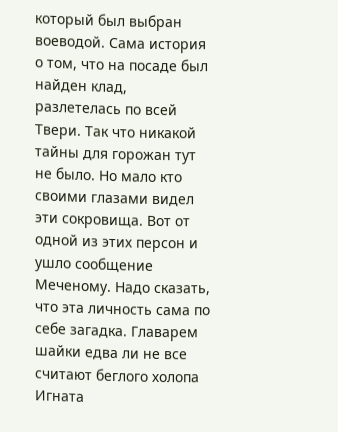который был выбран воеводой. Сама история о том, что на посаде был найден клад, разлетелась по всей Твери. Так что никакой тайны для горожан тут не было. Но мало кто своими глазами видел эти сокровища. Вот от одной из этих персон и ушло сообщение Меченому. Надо сказать, что эта личность сама по себе загадка. Главарем шайки едва ли не все считают беглого холопа Игната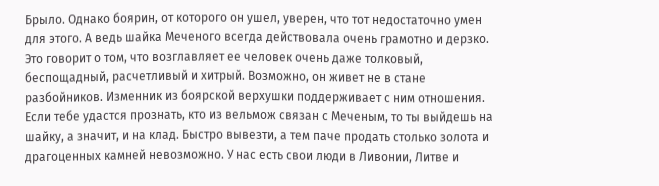Брыло. Однако боярин, от которого он ушел, уверен, что тот недостаточно умен для этого. А ведь шайка Меченого всегда действовала очень грамотно и дерзко. Это говорит о том, что возглавляет ее человек очень даже толковый, беспощадный, расчетливый и хитрый. Возможно, он живет не в стане разбойников. Изменник из боярской верхушки поддерживает с ним отношения. Если тебе удастся прознать, кто из вельмож связан с Меченым, то ты выйдешь на шайку, а значит, и на клад. Быстро вывезти, а тем паче продать столько золота и драгоценных камней невозможно. У нас есть свои люди в Ливонии, Литве и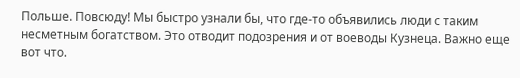Польше. Повсюду! Мы быстро узнали бы, что где-то объявились люди с таким несметным богатством. Это отводит подозрения и от воеводы Кузнеца. Важно еще вот что.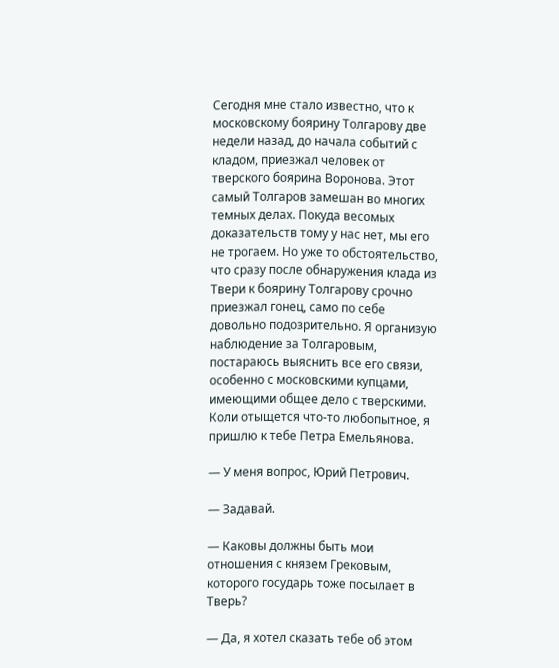Сегодня мне стало известно, что к московскому боярину Толгарову две недели назад, до начала событий с кладом, приезжал человек от тверского боярина Воронова. Этот самый Толгаров замешан во многих темных делах. Покуда весомых доказательств тому у нас нет, мы его не трогаем. Но уже то обстоятельство, что сразу после обнаружения клада из Твери к боярину Толгарову срочно приезжал гонец, само по себе довольно подозрительно. Я организую наблюдение за Толгаровым, постараюсь выяснить все его связи, особенно с московскими купцами, имеющими общее дело с тверскими. Коли отыщется что-то любопытное, я пришлю к тебе Петра Емельянова.

— У меня вопрос, Юрий Петрович.

— Задавай.

— Каковы должны быть мои отношения с князем Грековым, которого государь тоже посылает в Тверь?

— Да, я хотел сказать тебе об этом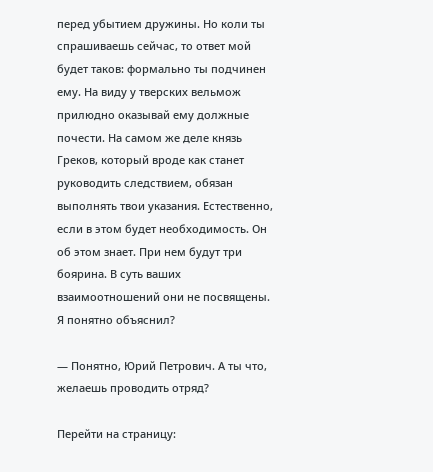перед убытием дружины. Но коли ты спрашиваешь сейчас, то ответ мой будет таков: формально ты подчинен ему. На виду у тверских вельмож прилюдно оказывай ему должные почести. На самом же деле князь Греков, который вроде как станет руководить следствием, обязан выполнять твои указания. Естественно, если в этом будет необходимость. Он об этом знает. При нем будут три боярина. В суть ваших взаимоотношений они не посвящены. Я понятно объяснил?

— Понятно, Юрий Петрович. А ты что, желаешь проводить отряд?

Перейти на страницу: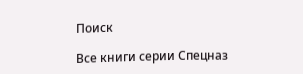Поиск

Все книги серии Спецназ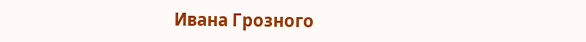Ивана Грозного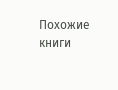Похожие книги